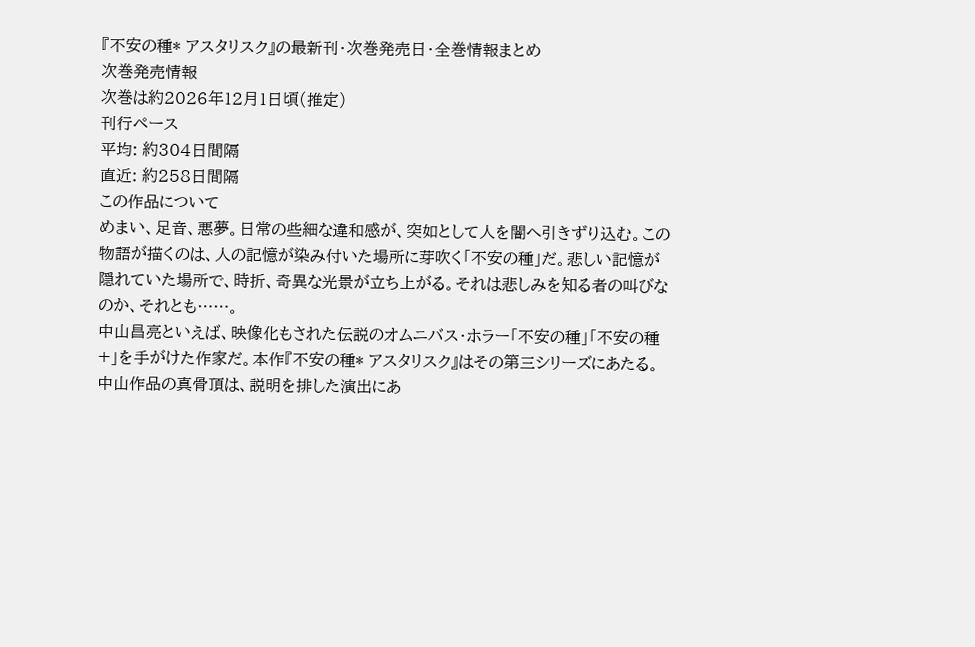『不安の種* アスタリスク』の最新刊・次巻発売日・全巻情報まとめ
次巻発売情報
次巻は約2026年12月1日頃(推定)
刊行ペース
平均: 約304日間隔
直近: 約258日間隔
この作品について
めまい、足音、悪夢。日常の些細な違和感が、突如として人を闇へ引きずり込む。この物語が描くのは、人の記憶が染み付いた場所に芽吹く「不安の種」だ。悲しい記憶が隠れていた場所で、時折、奇異な光景が立ち上がる。それは悲しみを知る者の叫びなのか、それとも……。
中山昌亮といえば、映像化もされた伝説のオムニバス・ホラー「不安の種」「不安の種+」を手がけた作家だ。本作『不安の種* アスタリスク』はその第三シリーズにあたる。中山作品の真骨頂は、説明を排した演出にあ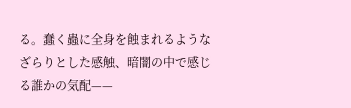る。蠢く蟲に全身を蝕まれるようなざらりとした感触、暗闇の中で感じる誰かの気配——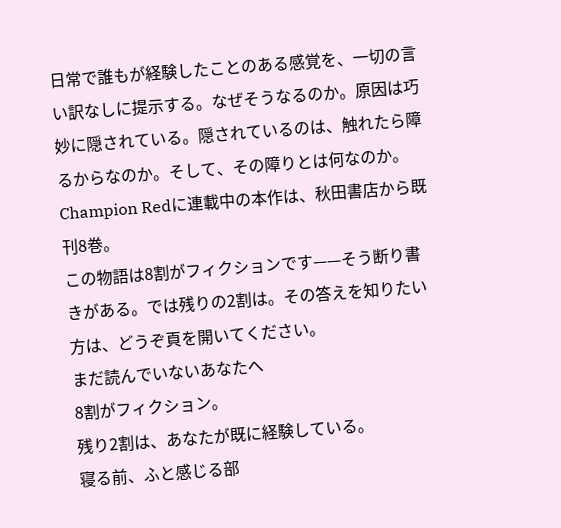日常で誰もが経験したことのある感覚を、一切の言い訳なしに提示する。なぜそうなるのか。原因は巧妙に隠されている。隠されているのは、触れたら障るからなのか。そして、その障りとは何なのか。Champion Redに連載中の本作は、秋田書店から既刊8巻。
この物語は8割がフィクションです——そう断り書きがある。では残りの2割は。その答えを知りたい方は、どうぞ頁を開いてください。
まだ読んでいないあなたへ
8割がフィクション。
残り2割は、あなたが既に経験している。
寝る前、ふと感じる部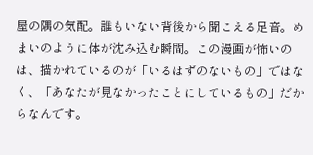屋の隅の気配。誰もいない背後から聞こえる足音。めまいのように体が沈み込む瞬間。この漫画が怖いのは、描かれているのが「いるはずのないもの」ではなく、「あなたが見なかったことにしているもの」だからなんです。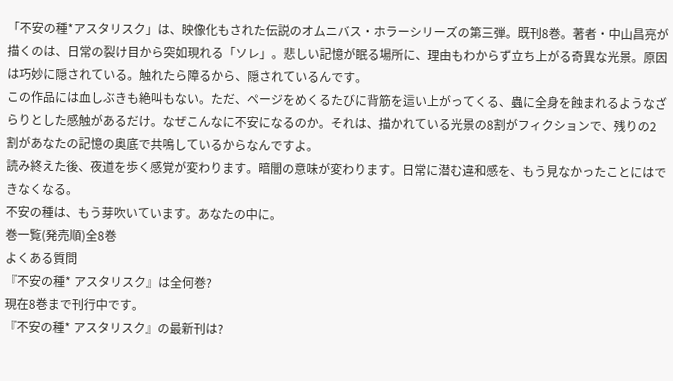「不安の種*アスタリスク」は、映像化もされた伝説のオムニバス・ホラーシリーズの第三弾。既刊8巻。著者・中山昌亮が描くのは、日常の裂け目から突如現れる「ソレ」。悲しい記憶が眠る場所に、理由もわからず立ち上がる奇異な光景。原因は巧妙に隠されている。触れたら障るから、隠されているんです。
この作品には血しぶきも絶叫もない。ただ、ページをめくるたびに背筋を這い上がってくる、蟲に全身を蝕まれるようなざらりとした感触があるだけ。なぜこんなに不安になるのか。それは、描かれている光景の8割がフィクションで、残りの2割があなたの記憶の奥底で共鳴しているからなんですよ。
読み終えた後、夜道を歩く感覚が変わります。暗闇の意味が変わります。日常に潜む違和感を、もう見なかったことにはできなくなる。
不安の種は、もう芽吹いています。あなたの中に。
巻一覧(発売順)全8巻
よくある質問
『不安の種* アスタリスク』は全何巻?
現在8巻まで刊行中です。
『不安の種* アスタリスク』の最新刊は?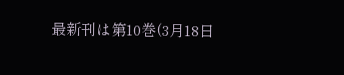最新刊は第10巻(3月18日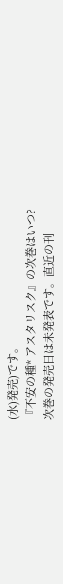(水)発売)です。
『不安の種* アスタリスク』の次巻はいつ?
次巻の発売日は未発表です。直近の刊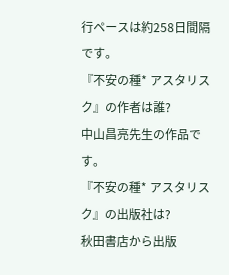行ペースは約258日間隔です。
『不安の種* アスタリスク』の作者は誰?
中山昌亮先生の作品です。
『不安の種* アスタリスク』の出版社は?
秋田書店から出版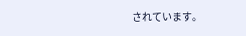されています。